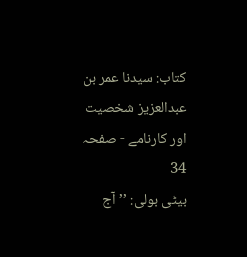کتاب: سیدنا عمر بن عبدالعزیز شخصیت اور کارنامے - صفحہ 34
بیٹی بولی: ’’آج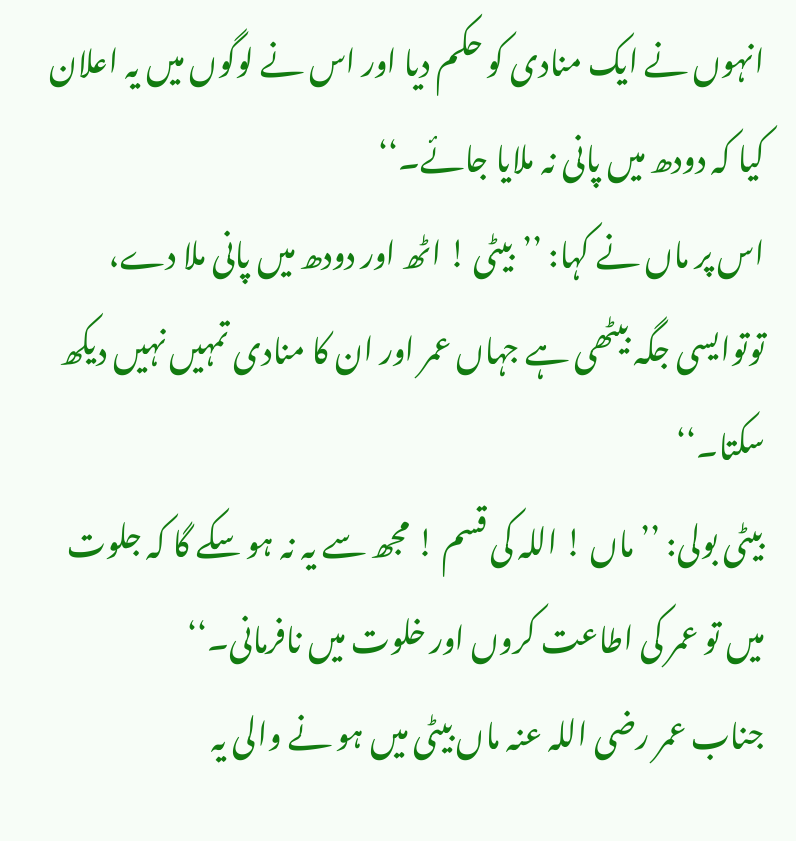انہوں نے ایک منادی کو حکم دیا اور اس نے لوگوں میں یہ اعلان کیا کہ دودھ میں پانی نہ ملایا جائے۔‘‘
اس پر ماں نے کہا: ’’بیٹی ! اٹھ اور دودھ میں پانی ملا دے، توتوایسی جگہ بیٹھی ہے جہاں عمر اور ان کا منادی تمہیں نہیں دیکھ سکتا۔‘‘
بیٹی بولی: ’’ماں ! اللہ کی قسم ! مجھ سے یہ نہ ہو سکے گا کہ جلوت میں تو عمر کی اطاعت کروں اور خلوت میں نافرمانی۔‘‘
جناب عمر رضی اللہ عنہ ماں بیٹی میں ہو نے والی یہ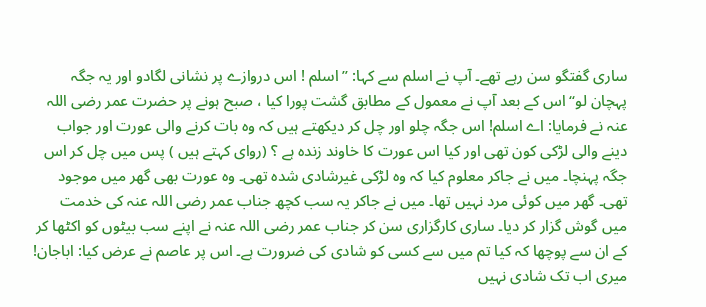ساری گفتگو سن رہے تھے۔ آپ نے اسلم سے کہا: ’’ اسلم ! اس دروازے پر نشانی لگادو اور یہ جگہ پہچان لو‘‘ اس کے بعد آپ نے معمول کے مطابق گشت پورا کیا ، صبح ہونے پر حضرت عمر رضی اللہ عنہ نے فرمایا: اے اسلم! اس جگہ چلو اور چل کر دیکھتے ہیں کہ وہ بات کرنے والی عورت اور جواب دینے والی لڑکی کون تھی اور کیا اس عورت کا خاوند زندہ ہے ؟ (روای کہتے ہیں ) پس میں چل کر اس جگہ پہنچا۔ میں نے جاکر معلوم کیا کہ وہ لڑکی غیرشادی شدہ تھی۔ وہ عورت بھی گھر میں موجود تھی۔ گھر میں کوئی مرد نہیں تھا۔ میں نے جاکر یہ سب کچھ جناب عمر رضی اللہ عنہ کی خدمت میں گوش گزار کر دیا۔ ساری کارگزاری سن کر جناب عمر رضی اللہ عنہ نے اپنے سب بیٹوں کو اکٹھا کر کے ان سے پوچھا کہ کیا تم میں سے کسی کو شادی کی ضرورت ہے۔ اس پر عاصم نے عرض کیا: اباجان! میری اب تک شادی نہیں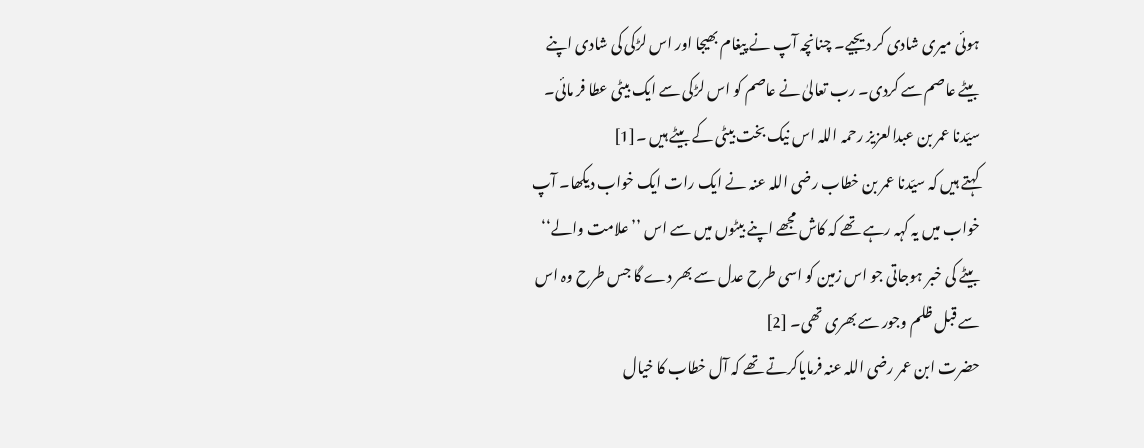ہوئی میری شادی کر دیجیے۔ چنانچہ آپ نے پیغام بھیجا اور اس لڑکی کی شادی اپنے بیٹے عاصم سے کردی۔ رب تعالیٰ نے عاصم کو اس لڑکی سے ایک بیٹی عطا فر مائی۔ سیّدنا عمر بن عبدالعزیز رحمہ اللہ اس نیک بخت بیٹی کے بیٹے ہیں ۔[1]
کہتے ہیں کہ سیّدنا عمر بن خطاب رضی اللہ عنہ نے ایک رات ایک خواب دیکھا۔ آپ خواب میں یہ کہہ رہے تھے کہ کاش مجھے اپنے بیٹوں میں سے اس ’’علامت والے‘‘ بیٹے کی خبر ہوجاتی جو اس زمین کو اسی طرح عدل سے بھر دے گا جس طرح وہ اس سے قبل ظلم وجور سے بھری تھی۔ [2]
حضرت ابن عمر رضی اللہ عنہ فرمایاکرتے تھے کہ آل خطاب کا خیال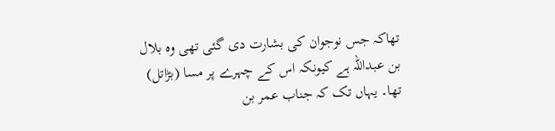تھاکہ جس نوجوان کی بشارت دی گئی تھی وہ بلال بن عبداللہ ہے کیونکہ اس کے چہرے پر مسا (بڑاتل) تھا۔ یہاں تک کہ جناب عمر بن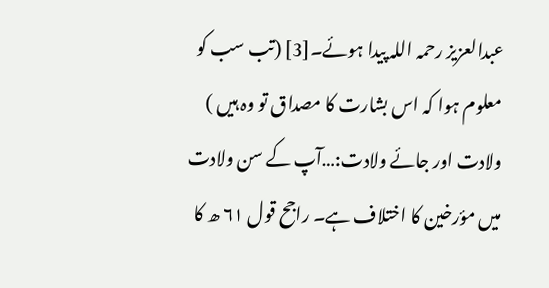عبدالعزیز رحمہ اللہ پیدا ہوئے۔[3] (تب سب کو معلوم ہوا کہ اس بشارت کا مصداق تو وہ ہیں )
ولادت اور جائے ولادت:…آپ کے سن ولادت میں مؤرخین کا اختلاف ہے۔ راجح قول ۶۱ ھ کا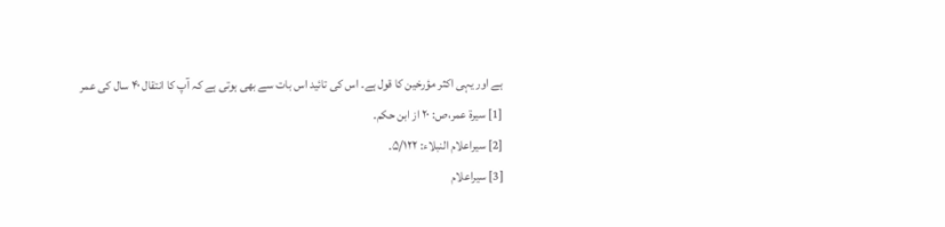ہے اور یہی اکثر مؤرخین کا قول ہے۔ اس کی تائید اس بات سے بھی ہوتی ہے کہ آپ کا انتقال ۴۰ سال کی عمر
[1] سیرۃ عمر،ص: ۲۰ از ابن حکم۔
[2] سیراعلام النبلاء: ۵/۱۲۲۔
[3] سیراعلام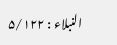النبلاء : ۵/۱۲۲